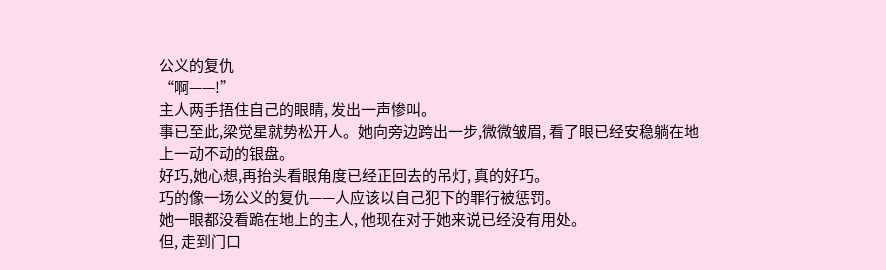公义的复仇
“啊——!”
主人两手捂住自己的眼睛, 发出一声惨叫。
事已至此,梁觉星就势松开人。她向旁边跨出一步,微微皱眉, 看了眼已经安稳躺在地上一动不动的银盘。
好巧,她心想,再抬头看眼角度已经正回去的吊灯, 真的好巧。
巧的像一场公义的复仇——人应该以自己犯下的罪行被惩罚。
她一眼都没看跪在地上的主人, 他现在对于她来说已经没有用处。
但, 走到门口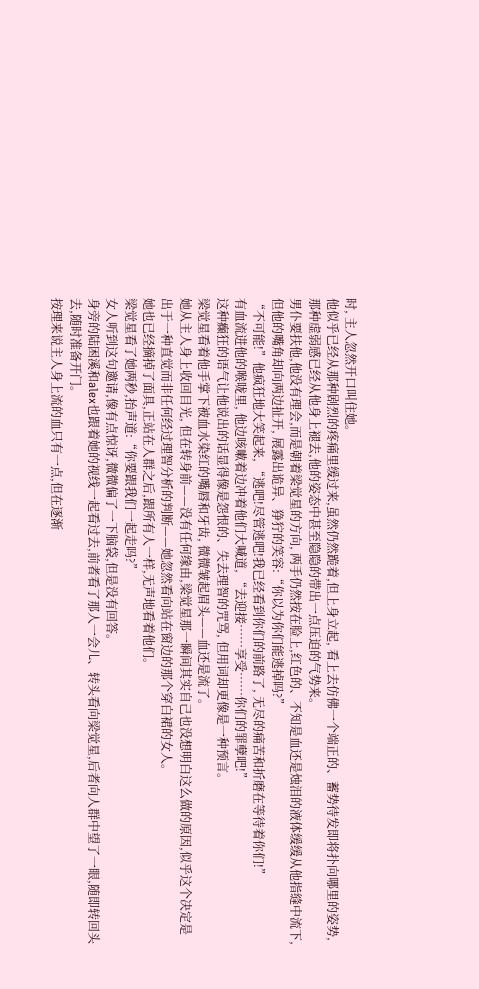时, 主人忽然开口叫住她。
他似乎已经从那种剧烈的疼痛里缓过来,虽然仍然跪着,但上身立起, 看上去仿佛一个端正的、蓄势待发即将扑向哪里的姿势, 那种虚弱感已经从他身上褪去,他的姿态中甚至隐隐的带出一点压迫的气势来。
男仆要扶他,他没有理会,而是朝着梁觉星的方向, 两手仍然按在脸上,红色的、不知是血还是烛泪的液体缓缓从他指缝中流下, 但他的嘴角却向两边扯开, 展露出诡异、狰狞的笑容:“你以为你们能逃掉吗?”
“不可能!”他疯狂地大笑起来, “逃吧!尽管逃吧!我已经看到你们的前路了, 无尽的痛苦和折磨在等待着你们!”
有血流进他的喉咙里, 他边咳嗽着边冲着他们大喊道, “去迎接……享受……你们的罪孽吧!”
这种癫狂的语气让他说出的话显得像是怨恨的、失去理智的咒骂, 但用词却更像是一种预言。
梁觉星看着他手掌下被血水染红的嘴唇和牙齿, 微微皱起眉头——血还是流了。
她从主人身上收回目光, 但在转身前——没有任何缘由,梁觉星那一瞬间其实自己也没想明白这么做的原因,似乎这个决定是出于一种直觉而非任何经过理智分析的判断——她忽然看向站在窗边的那个穿白裙的女人。
她也已经摘掉了面具,正站在人群之后,跟所有人一样,无声地看着他们。
梁觉星看了她两秒,抬声道:“你要跟我们一起走吗?”
女人听到这句邀请,像有点惊讶,微微偏了一下脑袋,但是没有回答。
身旁的陆困溪和alex也跟着她的视线一起看过去,前者看了那人一会儿、转头看向梁觉星,后者向人群中望了一眼,随即转回头去,随时准备开门。
按理来说主人身上流的血只有一点,但在逐渐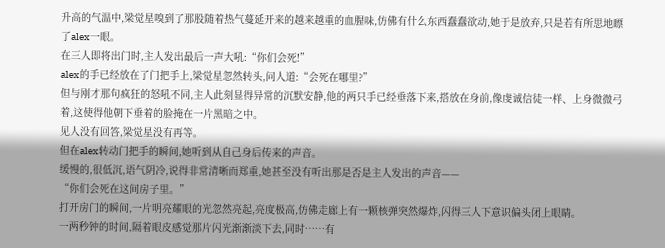升高的气温中,梁觉星嗅到了那股随着热气蔓延开来的越来越重的血腥味,仿佛有什么东西蠢蠢欲动,她于是放弃,只是若有所思地瞟了alex一眼。
在三人即将出门时,主人发出最后一声大吼:“你们会死!”
alex的手已经放在了门把手上,梁觉星忽然转头,问人道:“会死在哪里?”
但与刚才那句疯狂的怒吼不同,主人此刻显得异常的沉默安静,他的两只手已经垂落下来,搭放在身前,像虔诚信徒一样、上身微微弓着,这使得他朝下垂着的脸掩在一片黑暗之中。
见人没有回答,梁觉星没有再等。
但在alex转动门把手的瞬间,她听到从自己身后传来的声音。
缓慢的,很低沉,语气阴冷,说得非常清晰而郑重,她甚至没有听出那是否是主人发出的声音——
“你们会死在这间房子里。”
打开房门的瞬间,一片明亮耀眼的光忽然亮起,亮度极高,仿佛走廊上有一颗核弹突然爆炸,闪得三人下意识偏头闭上眼睛。
一两秒钟的时间,隔着眼皮感觉那片闪光渐渐淡下去,同时……有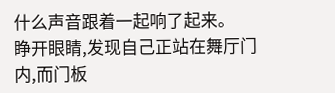什么声音跟着一起响了起来。
睁开眼睛,发现自己正站在舞厅门内,而门板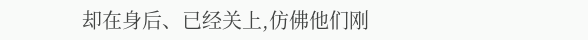却在身后、已经关上,仿佛他们刚